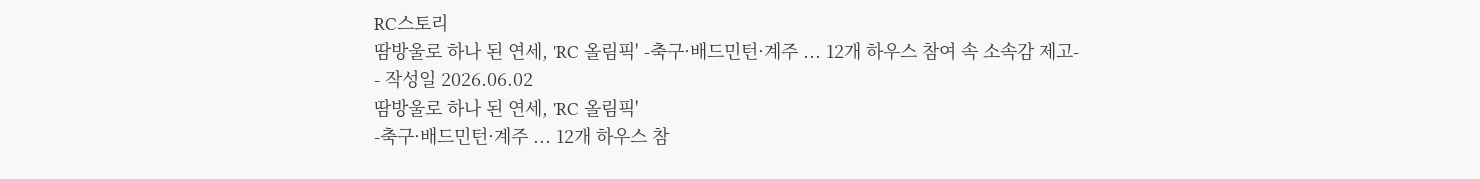RC스토리
땀방울로 하나 된 연세, 'RC 올림픽' -축구·배드민턴·계주 ... 12개 하우스 참여 속 소속감 제고-
- 작성일 2026.06.02
땀방울로 하나 된 연세, 'RC 올림픽'
-축구·배드민턴·계주 ... 12개 하우스 참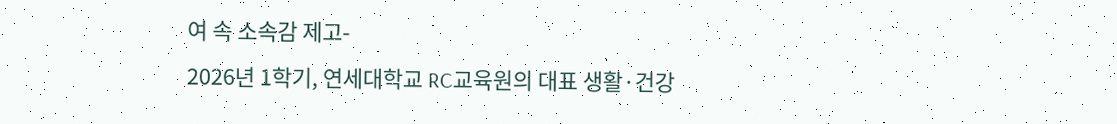여 속 소속감 제고-
2026년 1학기, 연세대학교 RC교육원의 대표 생활·건강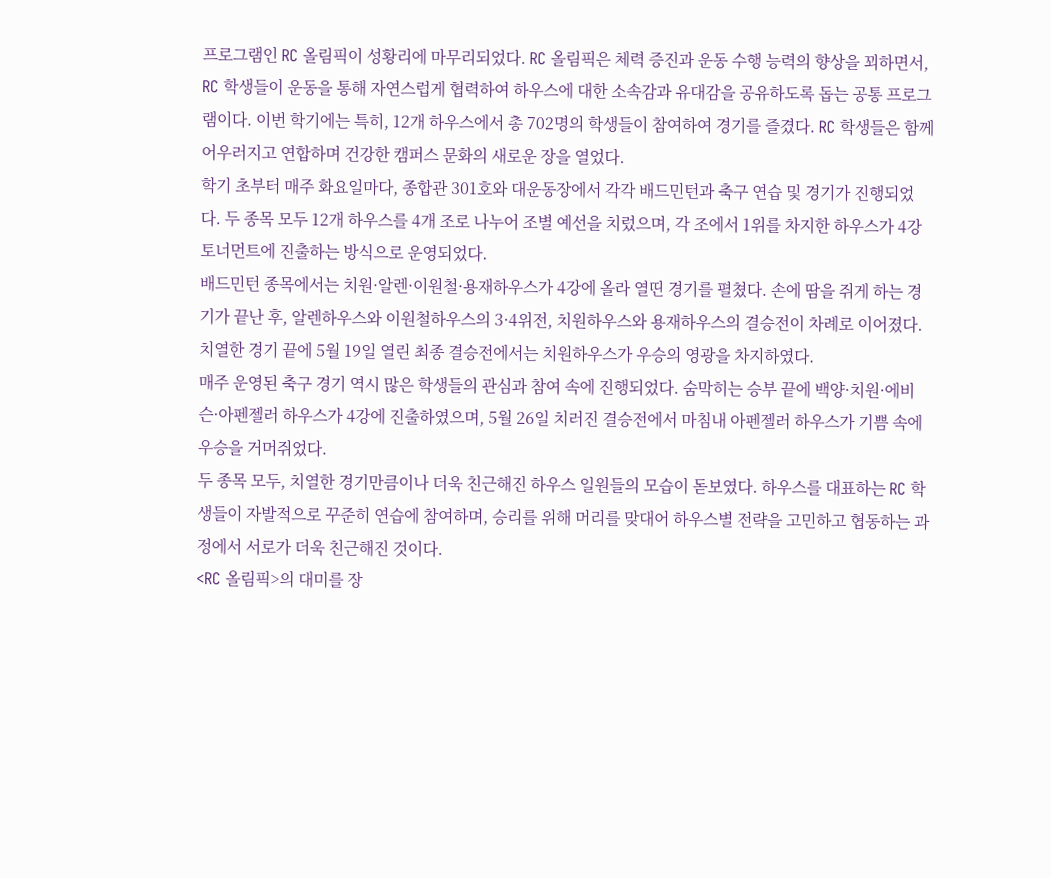프로그램인 RC 올림픽이 성황리에 마무리되었다. RC 올림픽은 체력 증진과 운동 수행 능력의 향상을 꾀하면서, RC 학생들이 운동을 통해 자연스럽게 협력하여 하우스에 대한 소속감과 유대감을 공유하도록 돕는 공통 프로그램이다. 이번 학기에는 특히, 12개 하우스에서 총 702명의 학생들이 참여하여 경기를 즐겼다. RC 학생들은 함께 어우러지고 연합하며 건강한 캠퍼스 문화의 새로운 장을 열었다.
학기 초부터 매주 화요일마다, 종합관 301호와 대운동장에서 각각 배드민턴과 축구 연습 및 경기가 진행되었다. 두 종목 모두 12개 하우스를 4개 조로 나누어 조별 예선을 치렀으며, 각 조에서 1위를 차지한 하우스가 4강 토너먼트에 진출하는 방식으로 운영되었다.
배드민턴 종목에서는 치원·알렌·이원철·용재하우스가 4강에 올라 열띤 경기를 펼쳤다. 손에 땀을 쥐게 하는 경기가 끝난 후, 알렌하우스와 이원철하우스의 3·4위전, 치원하우스와 용재하우스의 결승전이 차례로 이어졌다. 치열한 경기 끝에 5월 19일 열린 최종 결승전에서는 치원하우스가 우승의 영광을 차지하였다.
매주 운영된 축구 경기 역시 많은 학생들의 관심과 참여 속에 진행되었다. 숨막히는 승부 끝에 백양·치원·에비슨·아펜젤러 하우스가 4강에 진출하였으며, 5월 26일 치러진 결승전에서 마침내 아펜젤러 하우스가 기쁨 속에 우승을 거머쥐었다.
두 종목 모두, 치열한 경기만큼이나 더욱 친근해진 하우스 일원들의 모습이 돋보였다. 하우스를 대표하는 RC 학생들이 자발적으로 꾸준히 연습에 참여하며, 승리를 위해 머리를 맞대어 하우스별 전략을 고민하고 협동하는 과정에서 서로가 더욱 친근해진 것이다.
<RC 올림픽>의 대미를 장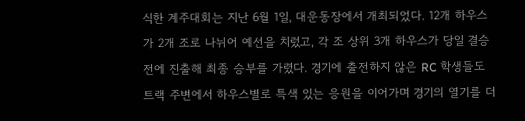식한 계주대회는 지난 6월 1일, 대운동장에서 개최되었다. 12개 하우스가 2개 조로 나뉘어 예선을 치렀고, 각 조 상위 3개 하우스가 당일 결승전에 진출해 최종 승부를 가렸다. 경기에 출전하지 않은 RC 학생들도 트랙 주변에서 하우스별로 특색 있는 응원을 이어가며 경기의 열기를 더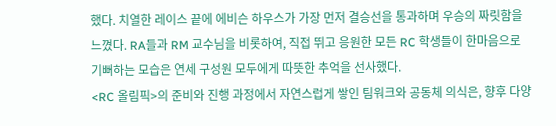했다. 치열한 레이스 끝에 에비슨 하우스가 가장 먼저 결승선을 통과하며 우승의 짜릿함을 느꼈다. RA들과 RM 교수님을 비롯하여, 직접 뛰고 응원한 모든 RC 학생들이 한마음으로 기뻐하는 모습은 연세 구성원 모두에게 따뜻한 추억을 선사했다.
<RC 올림픽>의 준비와 진행 과정에서 자연스럽게 쌓인 팀워크와 공동체 의식은, 향후 다양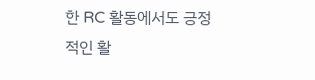한 RC 활동에서도 긍정적인 활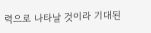력으로 나타날 것이라 기대된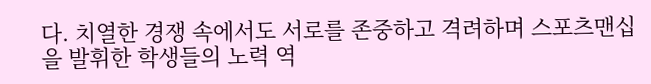다. 치열한 경쟁 속에서도 서로를 존중하고 격려하며 스포츠맨십을 발휘한 학생들의 노력 역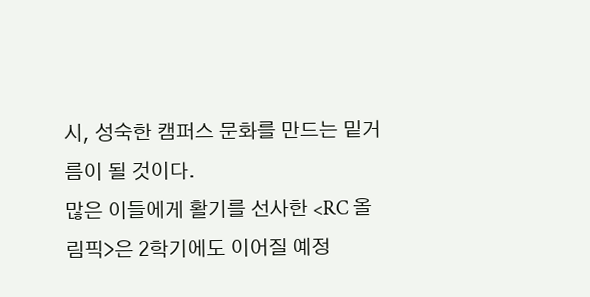시, 성숙한 캠퍼스 문화를 만드는 밑거름이 될 것이다.
많은 이들에게 활기를 선사한 <RC 올림픽>은 2학기에도 이어질 예정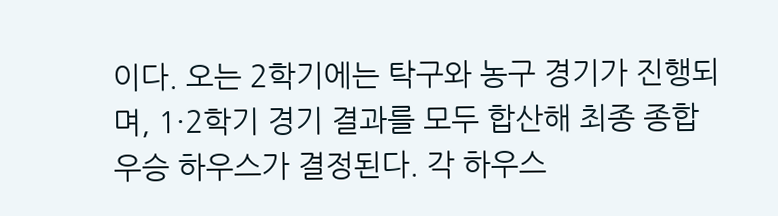이다. 오는 2학기에는 탁구와 농구 경기가 진행되며, 1·2학기 경기 결과를 모두 합산해 최종 종합 우승 하우스가 결정된다. 각 하우스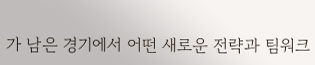가 남은 경기에서 어떤 새로운 전략과 팀워크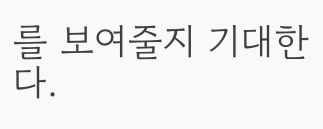를 보여줄지 기대한다.